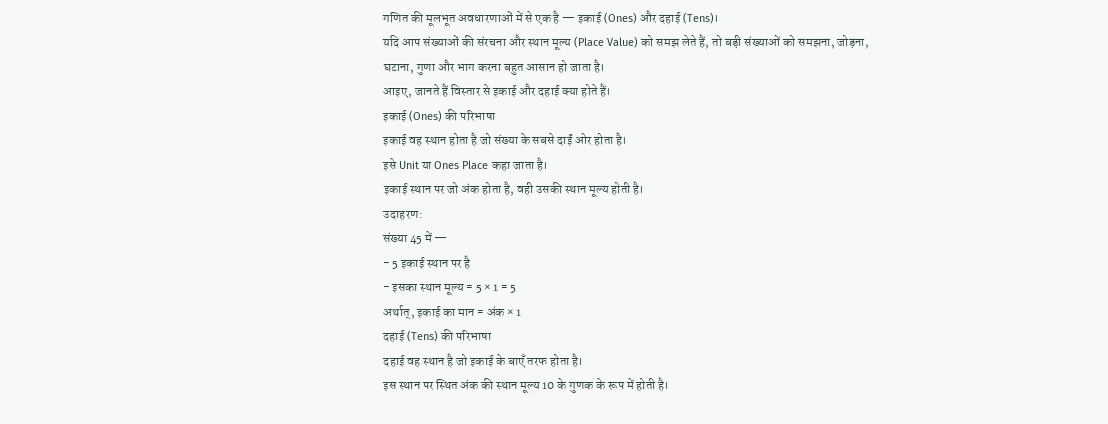गणित की मूलभूत अवधारणाओं में से एक है — इकाई (Ones) और दहाई (Tens)।
यदि आप संख्याओं की संरचना और स्थान मूल्य (Place Value) को समझ लेते हैं, तो बड़ी संख्याओं को समझना, जोड़ना, घटाना, गुणा और भाग करना बहुत आसान हो जाता है।
आइए, जानते हैं विस्तार से इकाई और दहाई क्या होते हैं।
इकाई (Ones) की परिभाषा
इकाई वह स्थान होता है जो संख्या के सबसे दाईं ओर होता है।
इसे Unit या Ones Place कहा जाता है।
इकाई स्थान पर जो अंक होता है, वही उसकी स्थान मूल्य होती है।
उदाहरण:
संख्या 45 में —
- 5 इकाई स्थान पर है
- इसका स्थान मूल्य = 5 × 1 = 5
अर्थात्, इकाई का मान = अंक × 1
दहाई (Tens) की परिभाषा
दहाई वह स्थान है जो इकाई के बाएँ तरफ होता है।
इस स्थान पर स्थित अंक की स्थान मूल्य 10 के गुणक के रूप में होती है।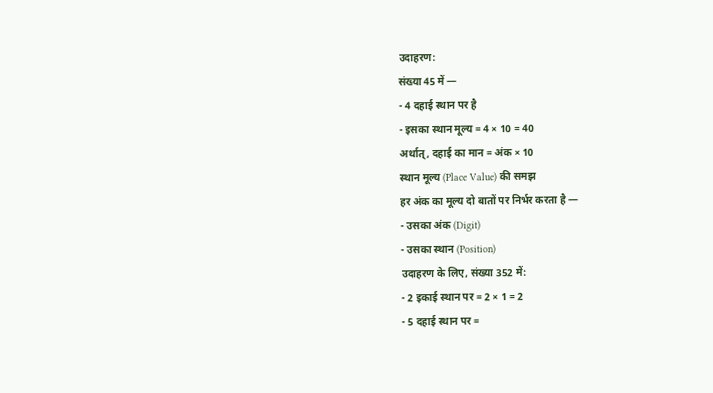उदाहरण:
संख्या 45 में —
- 4 दहाई स्थान पर है
- इसका स्थान मूल्य = 4 × 10 = 40
अर्थात्, दहाई का मान = अंक × 10
स्थान मूल्य (Place Value) की समझ
हर अंक का मूल्य दो बातों पर निर्भर करता है —
- उसका अंक (Digit)
- उसका स्थान (Position)
उदाहरण के लिए, संख्या 352 में:
- 2 इकाई स्थान पर = 2 × 1 = 2
- 5 दहाई स्थान पर =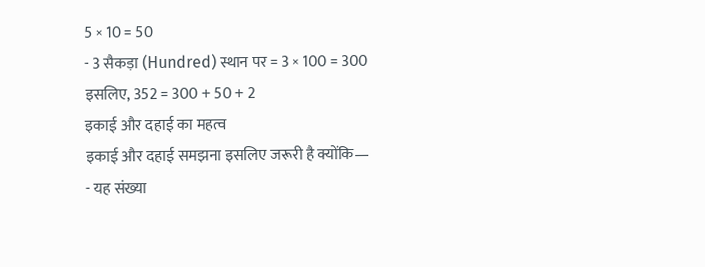5 × 10 = 50
- 3 सैकड़ा (Hundred) स्थान पर = 3 × 100 = 300
इसलिए, 352 = 300 + 50 + 2
इकाई और दहाई का महत्व
इकाई और दहाई समझना इसलिए जरूरी है क्योंकि—
- यह संख्या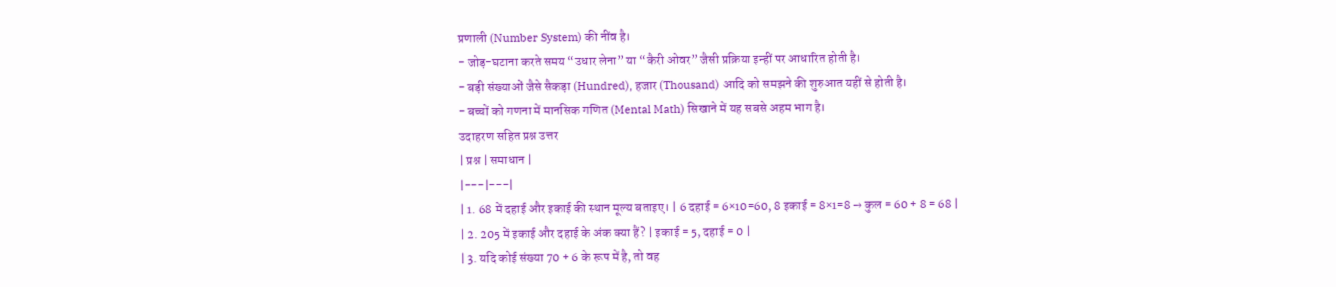प्रणाली (Number System) की नींव है।
- जोड़-घटाना करते समय “उधार लेना” या “कैरी ओवर” जैसी प्रक्रिया इन्हीं पर आधारित होती है।
- बड़ी संख्याओं जैसे सैकड़ा (Hundred), हजार (Thousand) आदि को समझने की शुरुआत यहीं से होती है।
- बच्चों को गणना में मानसिक गणित (Mental Math) सिखाने में यह सबसे अहम भाग है।
उदाहरण सहित प्रश्न उत्तर
| प्रश्न | समाधान |
|---|---|
| 1. 68 में दहाई और इकाई की स्थान मूल्य बताइए। | 6 दहाई = 6×10=60, 8 इकाई = 8×1=8 → कुल = 60 + 8 = 68 |
| 2. 205 में इकाई और दहाई के अंक क्या हैं? | इकाई = 5, दहाई = 0 |
| 3. यदि कोई संख्या 70 + 6 के रूप में है, तो वह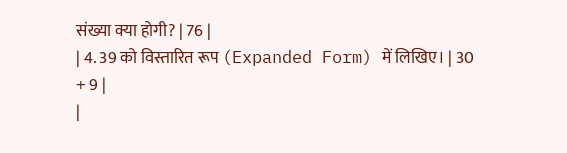संख्या क्या होगी? | 76 |
| 4. 39 को विस्तारित रूप (Expanded Form) में लिखिए। | 30 + 9 |
|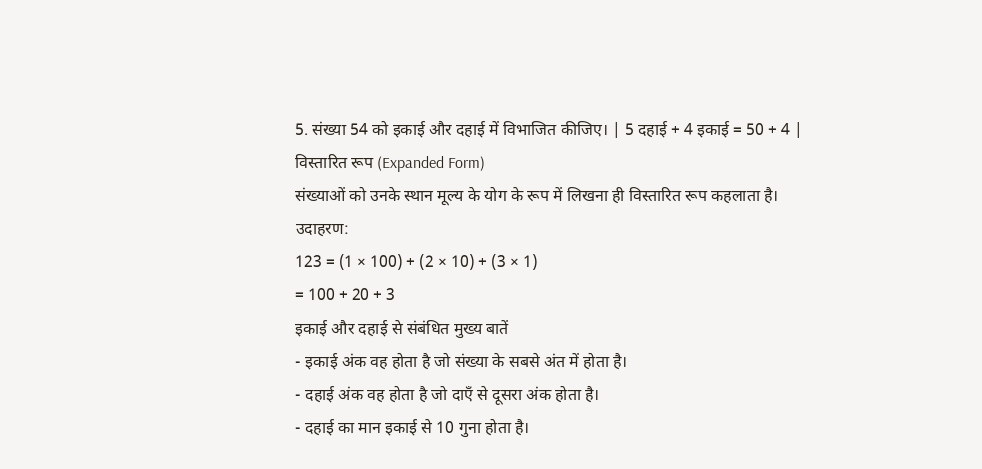5. संख्या 54 को इकाई और दहाई में विभाजित कीजिए। | 5 दहाई + 4 इकाई = 50 + 4 |
विस्तारित रूप (Expanded Form)
संख्याओं को उनके स्थान मूल्य के योग के रूप में लिखना ही विस्तारित रूप कहलाता है।
उदाहरण:
123 = (1 × 100) + (2 × 10) + (3 × 1)
= 100 + 20 + 3
इकाई और दहाई से संबंधित मुख्य बातें
- इकाई अंक वह होता है जो संख्या के सबसे अंत में होता है।
- दहाई अंक वह होता है जो दाएँ से दूसरा अंक होता है।
- दहाई का मान इकाई से 10 गुना होता है।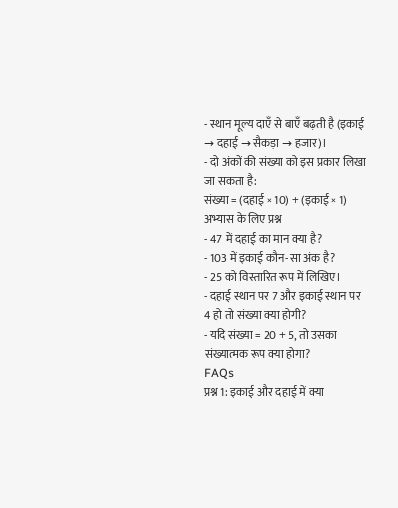- स्थान मूल्य दाएँ से बाएँ बढ़ती है (इकाई → दहाई → सैकड़ा → हजार)।
- दो अंकों की संख्या को इस प्रकार लिखा जा सकता है:
संख्या = (दहाई × 10) + (इकाई × 1)
अभ्यास के लिए प्रश्न
- 47 में दहाई का मान क्या है?
- 103 में इकाई कौन-सा अंक है?
- 25 को विस्तारित रूप में लिखिए।
- दहाई स्थान पर 7 और इकाई स्थान पर 4 हो तो संख्या क्या होगी?
- यदि संख्या = 20 + 5, तो उसका संख्यात्मक रूप क्या होगा?
FAQs
प्रश्न 1: इकाई और दहाई में क्या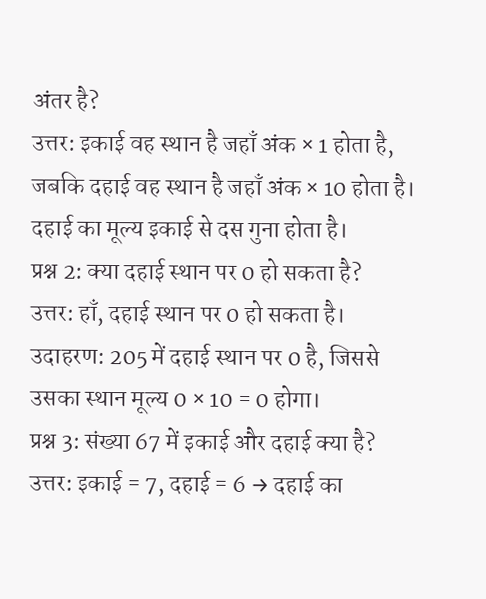अंतर है?
उत्तर: इकाई वह स्थान है जहाँ अंक × 1 होता है, जबकि दहाई वह स्थान है जहाँ अंक × 10 होता है। दहाई का मूल्य इकाई से दस गुना होता है।
प्रश्न 2: क्या दहाई स्थान पर 0 हो सकता है?
उत्तर: हाँ, दहाई स्थान पर 0 हो सकता है। उदाहरण: 205 में दहाई स्थान पर 0 है, जिससे उसका स्थान मूल्य 0 × 10 = 0 होगा।
प्रश्न 3: संख्या 67 में इकाई और दहाई क्या है?
उत्तर: इकाई = 7, दहाई = 6 → दहाई का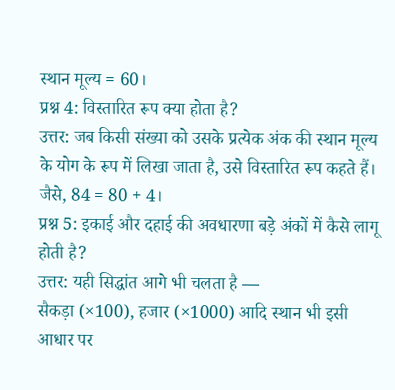स्थान मूल्य = 60।
प्रश्न 4: विस्तारित रूप क्या होता है?
उत्तर: जब किसी संख्या को उसके प्रत्येक अंक की स्थान मूल्य के योग के रूप में लिखा जाता है, उसे विस्तारित रूप कहते हैं। जैसे, 84 = 80 + 4।
प्रश्न 5: इकाई और दहाई की अवधारणा बड़े अंकों में कैसे लागू होती है?
उत्तर: यही सिद्धांत आगे भी चलता है —
सैकड़ा (×100), हजार (×1000) आदि स्थान भी इसी आधार पर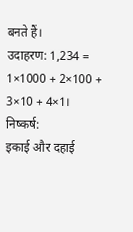बनते हैं।
उदाहरण: 1,234 = 1×1000 + 2×100 + 3×10 + 4×1।
निष्कर्ष:
इकाई और दहाई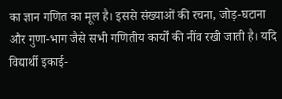का ज्ञान गणित का मूल है। इससे संख्याओं की रचना, जोड़-घटाना और गुणा-भाग जैसे सभी गणितीय कार्यों की नींव रखी जाती है। यदि विद्यार्थी इकाई-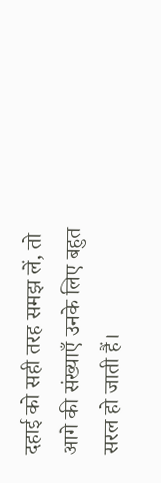दहाई को सही तरह समझ लें, तो आगे की संख्याएँ उनके लिए बहुत सरल हो जाती हैं।